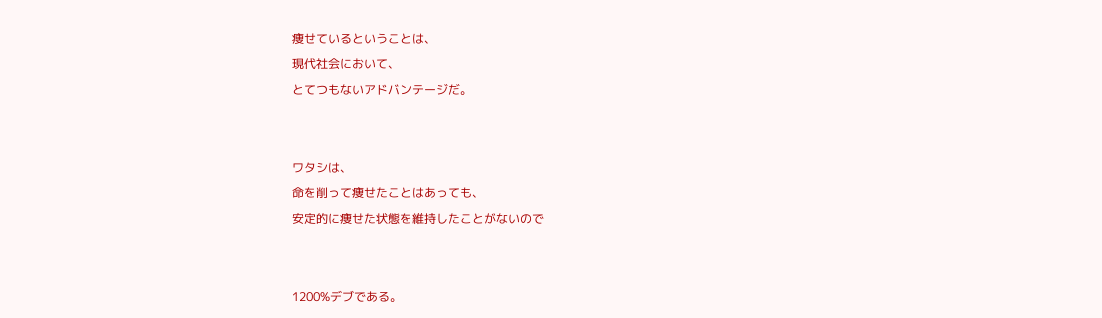痩せているということは、
現代社会において、
とてつもないアドバンテージだ。


ワタシは、
命を削って痩せたことはあっても、
安定的に痩せた状態を維持したことがないので


1200%デブである。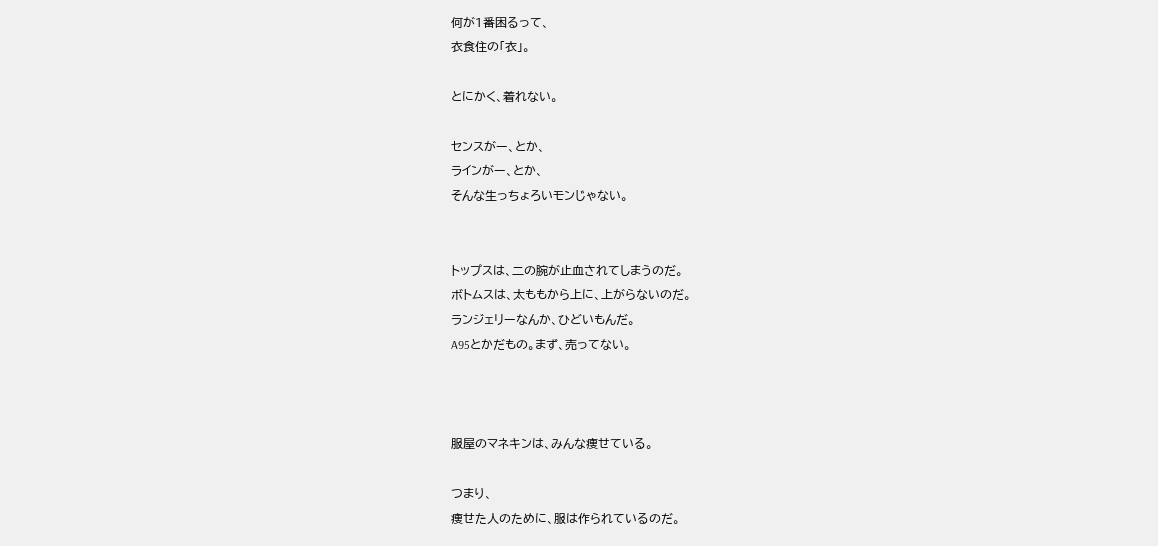何が1番困るって、
衣食住の「衣」。

とにかく、着れない。

センスがー、とか、
ラインがー、とか、
そんな生っちょろいモンじゃない。


トップスは、二の腕が止血されてしまうのだ。
ボトムスは、太ももから上に、上がらないのだ。
ランジェリーなんか、ひどいもんだ。
A95とかだもの。まず、売ってない。



服屋のマネキンは、みんな痩せている。

つまり、
痩せた人のために、服は作られているのだ。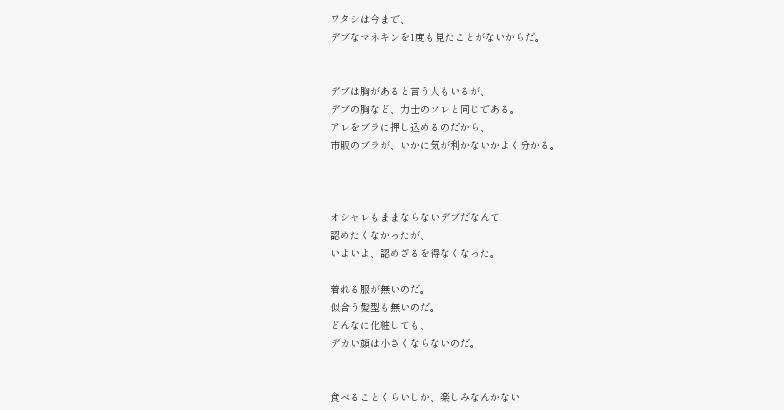ワタシは今まで、
デブなマネキンを1度も見たことがないからだ。


デブは胸があると言う人もいるが、
デブの胸など、力士のソレと同じである。
アレをブラに押し込めるのだから、
市販のブラが、いかに気が利かないかよく分かる。



オシャレもままならないデブだなんて
認めたくなかったが、
いよいよ、認めざるを得なくなった。

着れる服が無いのだ。
似合う髪型も無いのだ。
どんなに化粧しても、
デカい顔は小さくならないのだ。


食べることくらいしか、楽しみなんかない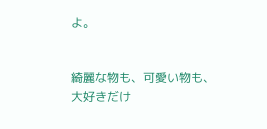よ。


綺麗な物も、可愛い物も、
大好きだけ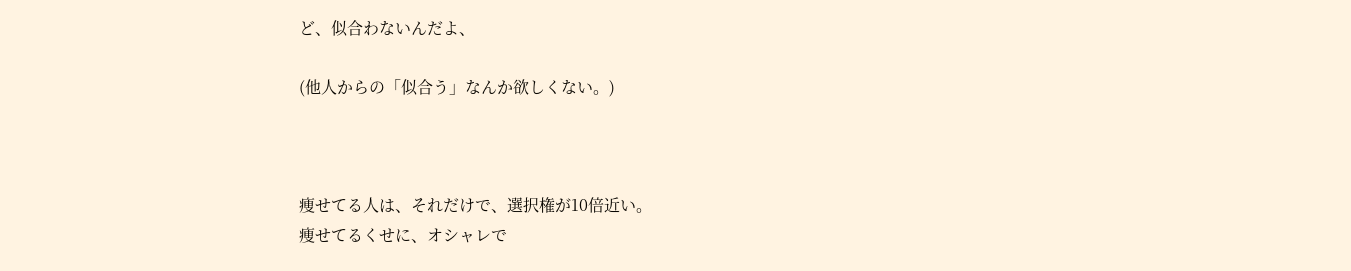ど、似合わないんだよ、

(他人からの「似合う」なんか欲しくない。)



痩せてる人は、それだけで、選択権が10倍近い。
痩せてるくせに、オシャレで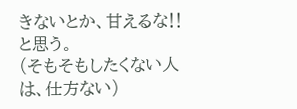きないとか、甘えるな‼と思う。
(そもそもしたくない人は、仕方ない)